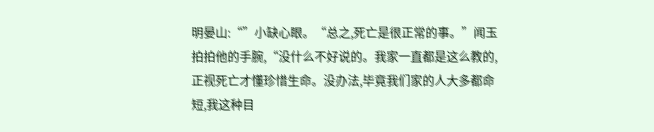明晏山:“”小缺心眼。“总之,死亡是很正常的事。”闻玉拍拍他的手腕,“没什么不好说的。我家一直都是这么教的,正视死亡才懂珍惜生命。没办法,毕竟我们家的人大多都命短,我这种目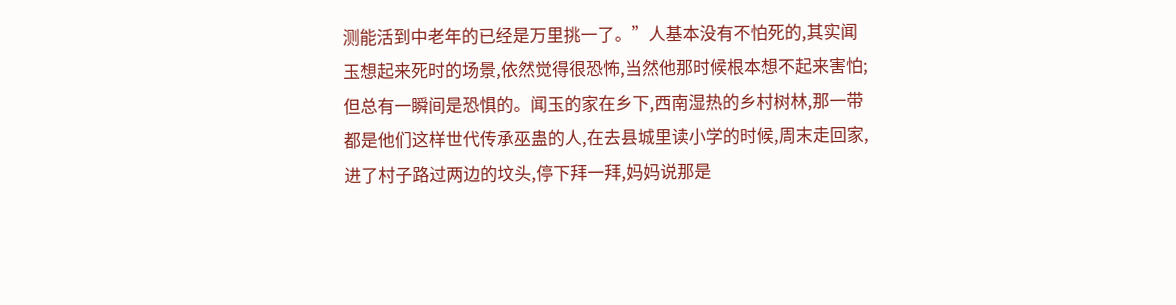测能活到中老年的已经是万里挑一了。”人基本没有不怕死的,其实闻玉想起来死时的场景,依然觉得很恐怖,当然他那时候根本想不起来害怕;但总有一瞬间是恐惧的。闻玉的家在乡下,西南湿热的乡村树林,那一带都是他们这样世代传承巫蛊的人,在去县城里读小学的时候,周末走回家,进了村子路过两边的坟头,停下拜一拜,妈妈说那是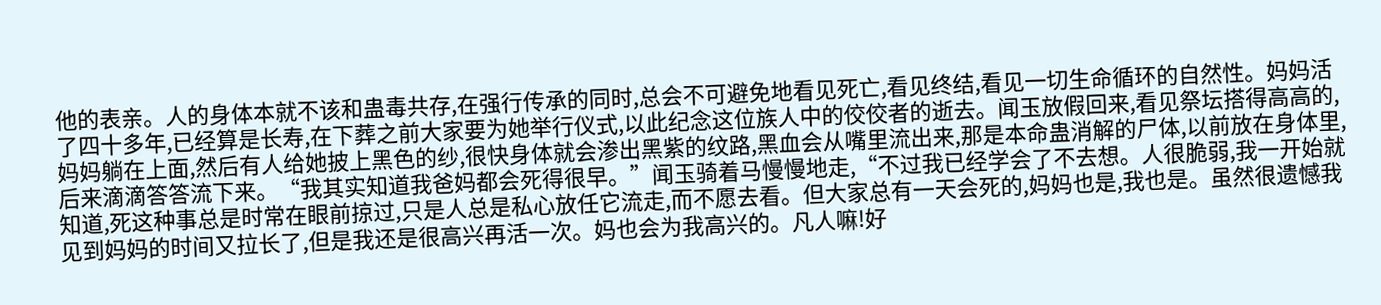他的表亲。人的身体本就不该和蛊毒共存,在强行传承的同时,总会不可避免地看见死亡,看见终结,看见一切生命循环的自然性。妈妈活了四十多年,已经算是长寿,在下葬之前大家要为她举行仪式,以此纪念这位族人中的佼佼者的逝去。闻玉放假回来,看见祭坛搭得高高的,妈妈躺在上面,然后有人给她披上黑色的纱,很快身体就会渗出黑紫的纹路,黑血会从嘴里流出来,那是本命蛊消解的尸体,以前放在身体里,后来滴滴答答流下来。“我其实知道我爸妈都会死得很早。”闻玉骑着马慢慢地走,“不过我已经学会了不去想。人很脆弱,我一开始就知道,死这种事总是时常在眼前掠过,只是人总是私心放任它流走,而不愿去看。但大家总有一天会死的,妈妈也是,我也是。虽然很遗憾我见到妈妈的时间又拉长了,但是我还是很高兴再活一次。妈也会为我高兴的。凡人嘛!好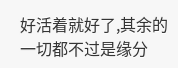好活着就好了,其余的一切都不过是缘分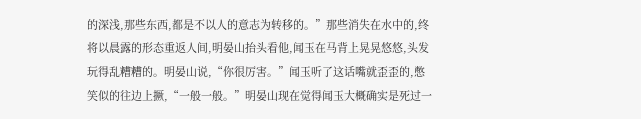的深浅,那些东西,都是不以人的意志为转移的。”那些消失在水中的,终将以晨露的形态重返人间,明晏山抬头看他,闻玉在马背上晃晃悠悠,头发玩得乱糟糟的。明晏山说,“你很厉害。”闻玉听了这话嘴就歪歪的,憋笑似的往边上撅,“一般一般。”明晏山现在觉得闻玉大概确实是死过一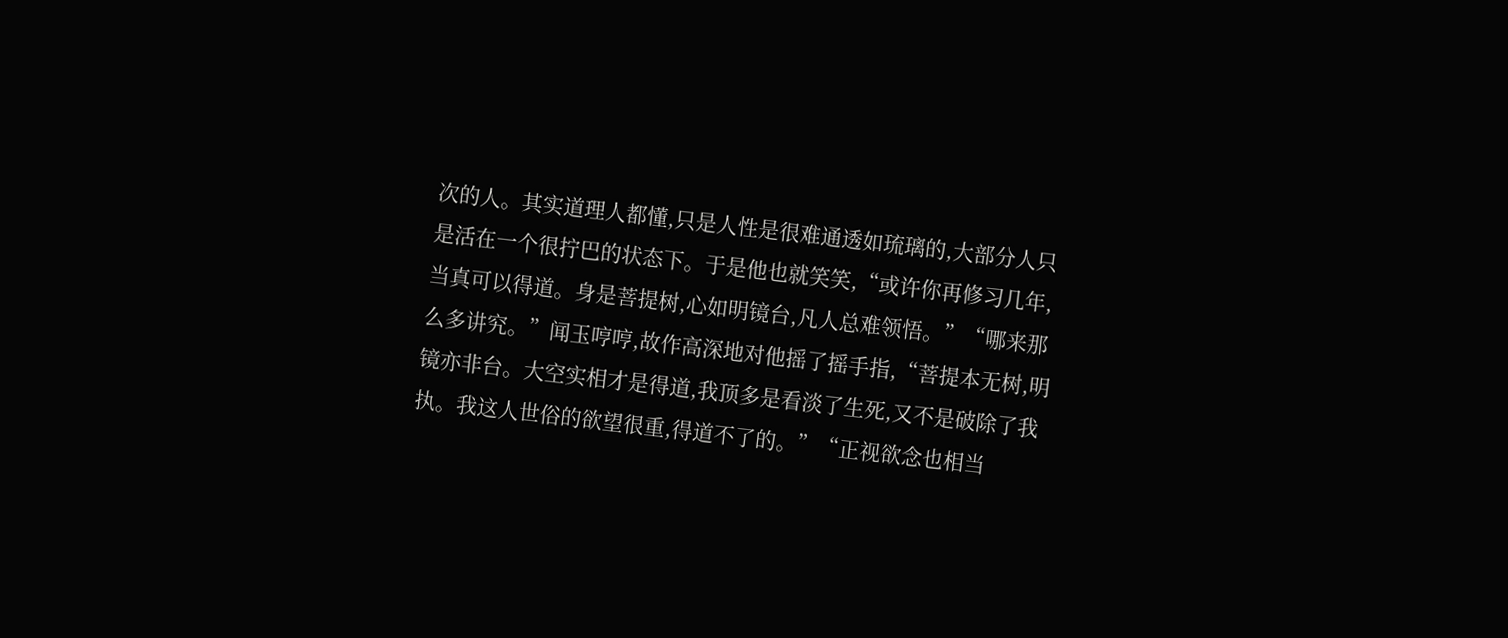次的人。其实道理人都懂,只是人性是很难通透如琉璃的,大部分人只是活在一个很拧巴的状态下。于是他也就笑笑,“或许你再修习几年,当真可以得道。身是菩提树,心如明镜台,凡人总难领悟。”“哪来那么多讲究。”闻玉哼哼,故作高深地对他摇了摇手指,“菩提本无树,明镜亦非台。大空实相才是得道,我顶多是看淡了生死,又不是破除了我执。我这人世俗的欲望很重,得道不了的。”“正视欲念也相当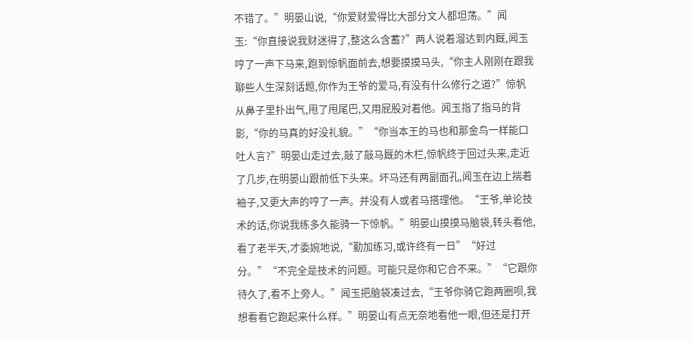不错了。”明晏山说,“你爱财爱得比大部分文人都坦荡。”闻玉:“你直接说我财迷得了,整这么含蓄?”两人说着溜达到内厩,闻玉哼了一声下马来,跑到惊帆面前去,想要摸摸马头,“你主人刚刚在跟我聊些人生深刻话题,你作为王爷的爱马,有没有什么修行之道?”惊帆从鼻子里扑出气,甩了甩尾巴,又用屁股对着他。闻玉指了指马的背影,“你的马真的好没礼貌。”“你当本王的马也和那金鸟一样能口吐人言?”明晏山走过去,敲了敲马厩的木栏,惊帆终于回过头来,走近了几步,在明晏山跟前低下头来。坏马还有两副面孔,闻玉在边上揣着袖子,又更大声的哼了一声。并没有人或者马搭理他。“王爷,单论技术的话,你说我练多久能骑一下惊帆。”明晏山摸摸马脑袋,转头看他,看了老半天,才委婉地说,“勤加练习,或许终有一日”“好过分。”“不完全是技术的问题。可能只是你和它合不来。”“它跟你待久了,看不上旁人。”闻玉把脑袋凑过去,“王爷你骑它跑两圈呗,我想看看它跑起来什么样。”明晏山有点无奈地看他一眼,但还是打开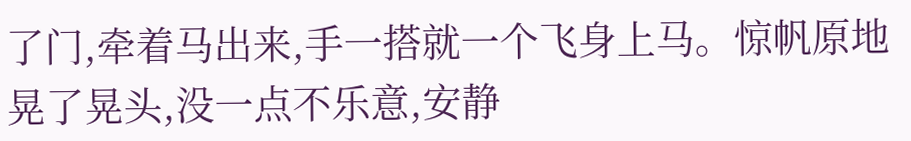了门,牵着马出来,手一搭就一个飞身上马。惊帆原地晃了晃头,没一点不乐意,安静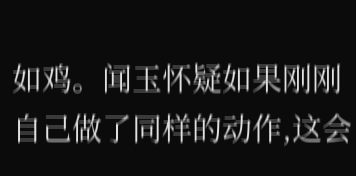如鸡。闻玉怀疑如果刚刚自己做了同样的动作,这会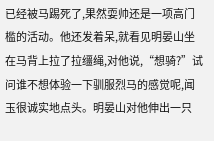已经被马踢死了,果然耍帅还是一项高门槛的活动。他还发着呆,就看见明晏山坐在马背上拉了拉缰绳,对他说,“想骑?”试问谁不想体验一下驯服烈马的感觉呢,闻玉很诚实地点头。明晏山对他伸出一只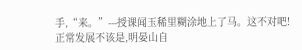手,“来。”---授课闻玉稀里糊涂地上了马。这不对吧!正常发展不该是,明晏山自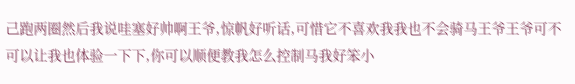己跑两圈然后我说哇塞好帅啊王爷,惊帆好听话,可惜它不喜欢我我也不会骑马王爷王爷可不可以让我也体验一下下,你可以顺便教我怎么控制马我好笨小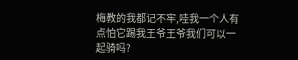梅教的我都记不牢,哇我一个人有点怕它踢我王爷王爷我们可以一起骑吗?